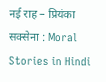नई राह – प्रियंका सक्सेना : Moral Stories in Hindi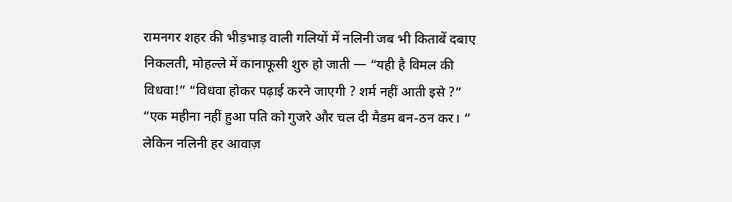रामनगर शहर की भीड़भाड़ वाली गलियों में नलिनी जब भी किताबें दबाए निकलती, मोहल्ले में कानाफूसी शुरु हो जाती — “यही है विमल की विधवा!” “विधवा होकर पढ़ाई करने जाएगी ? शर्म नहीं आती इसे ?” “एक महीना नहीं हुआ पति को गुजरे और चल दी मैडम बन-ठन कर। “ लेकिन नलिनी हर आवाज़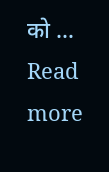को … Read more